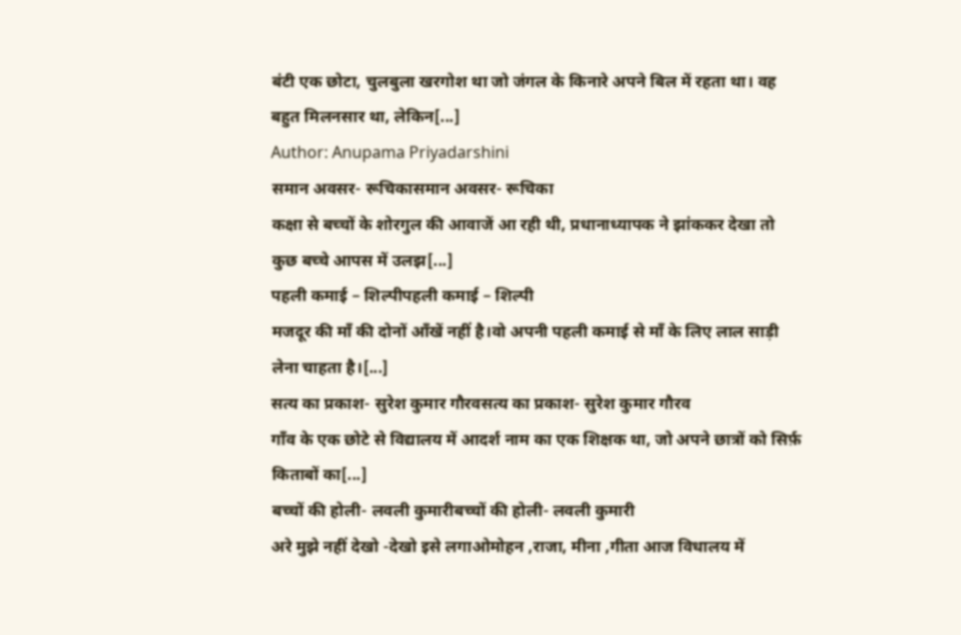बंटी एक छोटा, चुलबुला खरगोश था जो जंगल के किनारे अपने बिल में रहता था। वह बहुत मिलनसार था, लेकिन[...]
Author: Anupama Priyadarshini
समान अवसर- रूचिकासमान अवसर- रूचिका
कक्षा से बच्चों के शोरगुल की आवाजें आ रही थी, प्रधानाध्यापक ने झांककर देखा तो कुछ बच्चे आपस में उलझ[...]
पहली कमाई – शिल्पीपहली कमाई – शिल्पी
मजदूर की माँ की दोनों आँखें नहीं है।वो अपनी पहली कमाई से माँ के लिए लाल साड़ी लेना चाहता है।[...]
सत्य का प्रकाश- सुरेश कुमार गौरवसत्य का प्रकाश- सुरेश कुमार गौरव
गाँव के एक छोटे से विद्यालय में आदर्श नाम का एक शिक्षक था, जो अपने छात्रों को सिर्फ़ किताबों का[...]
बच्चों की होली- लवली कुमारीबच्चों की होली- लवली कुमारी
अरे मुझे नहीं देखो -देखो इसे लगाओमोहन ,राजा, मीना ,गीता आज विधालय में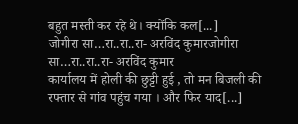बहुत मस्ती कर रहे थे। क्योंकि कल[...]
जोगीरा सा…रा..रा..रा- अरविंद कुमारजोगीरा सा…रा..रा..रा- अरविंद कुमार
कार्यालय में होली की छुट्टी हुई , तो मन बिजली की रफ्तार से गांव पहुंच गया । और फिर याद[...]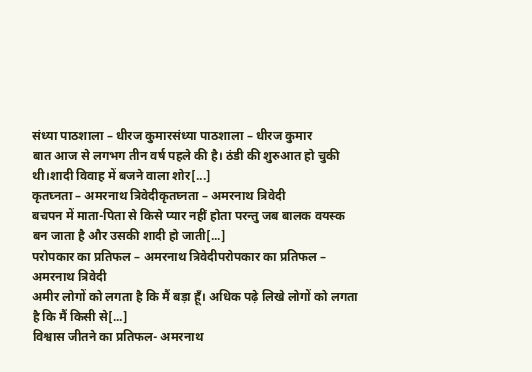संध्या पाठशाला – धीरज कुमारसंध्या पाठशाला – धीरज कुमार
बात आज से लगभग तीन वर्ष पहले की है। ठंडी की शुरुआत हो चुकी थी।शादी विवाह में बजने वाला शोर[...]
कृतघ्नता – अमरनाथ त्रिवेदीकृतघ्नता – अमरनाथ त्रिवेदी
बचपन में माता-पिता से किसे प्यार नहीं होता परन्तु जब बालक वयस्क बन जाता है और उसकी शादी हो जाती[...]
परोपकार का प्रतिफल – अमरनाथ त्रिवेदीपरोपकार का प्रतिफल – अमरनाथ त्रिवेदी
अमीर लोगों को लगता है कि मैं बड़ा हूँ। अधिक पढ़े लिखे लोगों को लगता है कि मैं किसी से[...]
विश्वास जीतने का प्रतिफल- अमरनाथ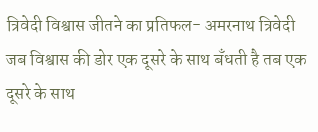त्रिवेदी विश्वास जीतने का प्रतिफल- अमरनाथ त्रिवेदी
जब विश्वास की डोर एक दूसरे के साथ बँधती है तब एक दूसरे के साथ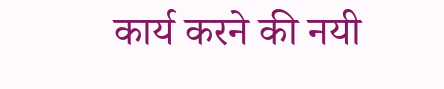कार्य करने की नयी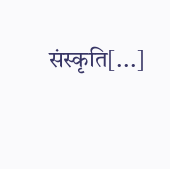संस्कृति[...]